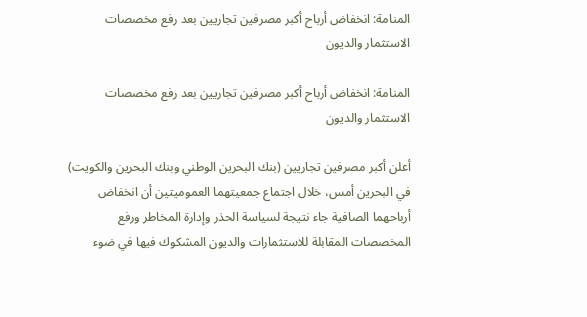المنامة: انخفاض أرباح أكبر مصرفين تجاريين بعد رفع مخصصات الاستثمار والديون

المنامة: انخفاض أرباح أكبر مصرفين تجاريين بعد رفع مخصصات الاستثمار والديون

أعلن أكبر مصرفين تجاريين (بنك البحرين الوطني وبنك البحرين والكويت) في البحرين أمس، خلال اجتماع جمعيتهما العموميتين أن انخفاض أرباحهما الصافية جاء نتيجة لسياسة الحذر وإدارة المخاطر ورفع المخصصات المقابلة للاستثمارات والديون المشكوك فيها في ضوء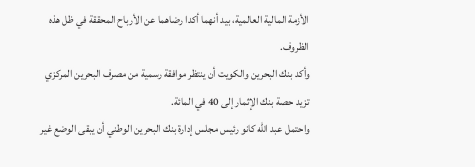الأزمة المالية العالمية، بيد أنهما أكدا رضاهما عن الأرباح المحققة في ظل هذه الظروف.
وأكد بنك البحرين والكويت أن ينتظر موافقة رسمية من مصرف البحرين المركزي تزيد حصة بنك الإثمار إلى 40 في المائة.
واحتمل عبد الله كانو رئيس مجلس إدارة بنك البحرين الوطني أن يبقى الوضع غير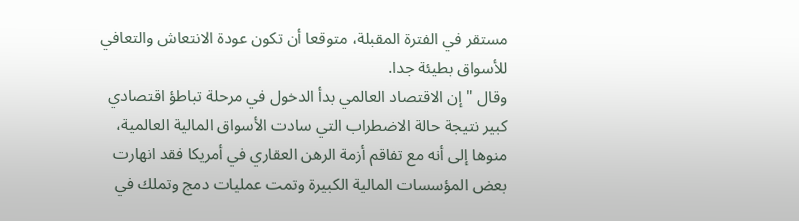مستقر في الفترة المقبلة، متوقعا أن تكون عودة الانتعاش والتعافي للأسواق بطيئة جدا.
وقال "إن الاقتصاد العالمي بدأ الدخول في مرحلة تباطؤ اقتصادي كبير نتيجة حالة الاضطراب التي سادت الأسواق المالية العالمية، منوها إلى أنه مع تفاقم أزمة الرهن العقاري في أمريكا فقد انهارت بعض المؤسسات المالية الكبيرة وتمت عمليات دمج وتملك في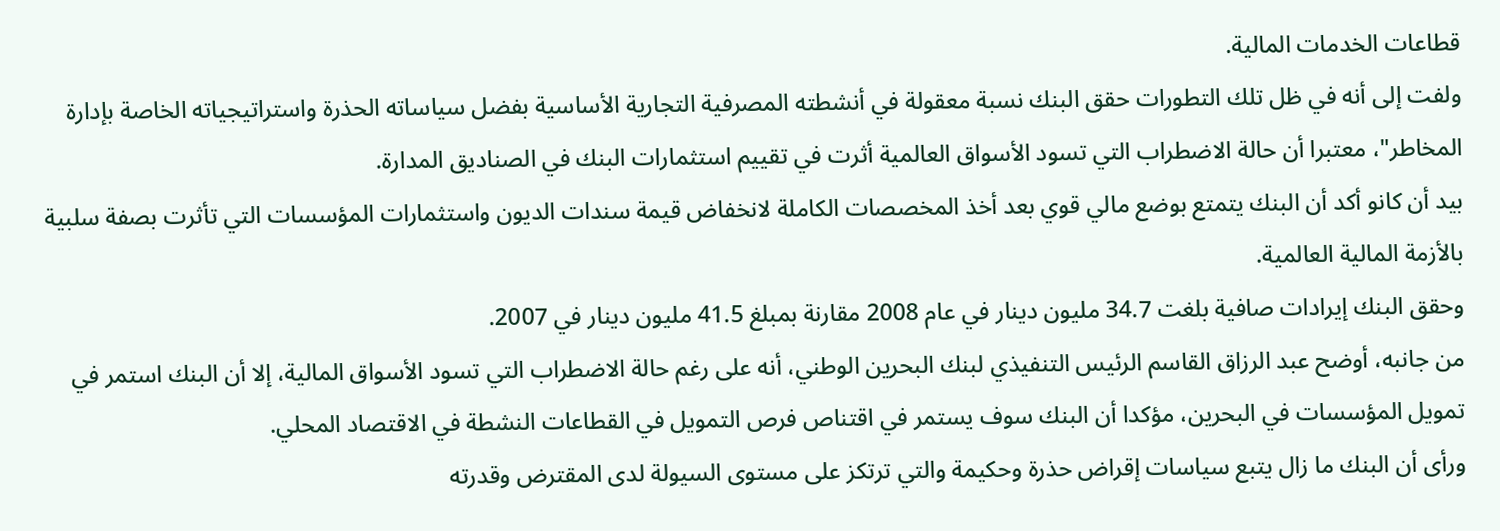قطاعات الخدمات المالية.
ولفت إلى أنه في ظل تلك التطورات حقق البنك نسبة معقولة في أنشطته المصرفية التجارية الأساسية بفضل سياساته الحذرة واستراتيجياته الخاصة بإدارة المخاطر"، معتبرا أن حالة الاضطراب التي تسود الأسواق العالمية أثرت في تقييم استثمارات البنك في الصناديق المدارة.
بيد أن كانو أكد أن البنك يتمتع بوضع مالي قوي بعد أخذ المخصصات الكاملة لانخفاض قيمة سندات الديون واستثمارات المؤسسات التي تأثرت بصفة سلبية بالأزمة المالية العالمية.
وحقق البنك إيرادات صافية بلغت 34.7 مليون دينار في عام 2008 مقارنة بمبلغ 41.5 مليون دينار في 2007.
من جانبه، أوضح عبد الرزاق القاسم الرئيس التنفيذي لبنك البحرين الوطني، أنه على رغم حالة الاضطراب التي تسود الأسواق المالية، إلا أن البنك استمر في تمويل المؤسسات في البحرين، مؤكدا أن البنك سوف يستمر في اقتناص فرص التمويل في القطاعات النشطة في الاقتصاد المحلي.
ورأى أن البنك ما زال يتبع سياسات إقراض حذرة وحكيمة والتي ترتكز على مستوى السيولة لدى المقترض وقدرته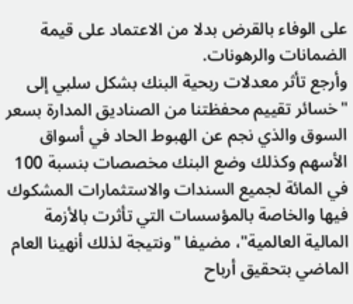على الوفاء بالقرض بدلا من الاعتماد على قيمة الضمانات والرهونات.
وأرجع تأثر معدلات ربحية البنك بشكل سلبي إلى "خسائر تقييم محفظتنا من الصناديق المدارة بسعر السوق والذي نجم عن الهبوط الحاد في أسواق الأسهم وكذلك وضع البنك مخصصات بنسبة 100 في المائة لجميع السندات والاستثمارات المشكوك فيها والخاصة بالمؤسسات التي تأثرت بالأزمة المالية العالمية"، مضيفا "ونتيجة لذلك أنهينا العام الماضي بتحقيق أرباح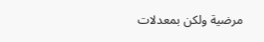مرضية ولكن بمعدلات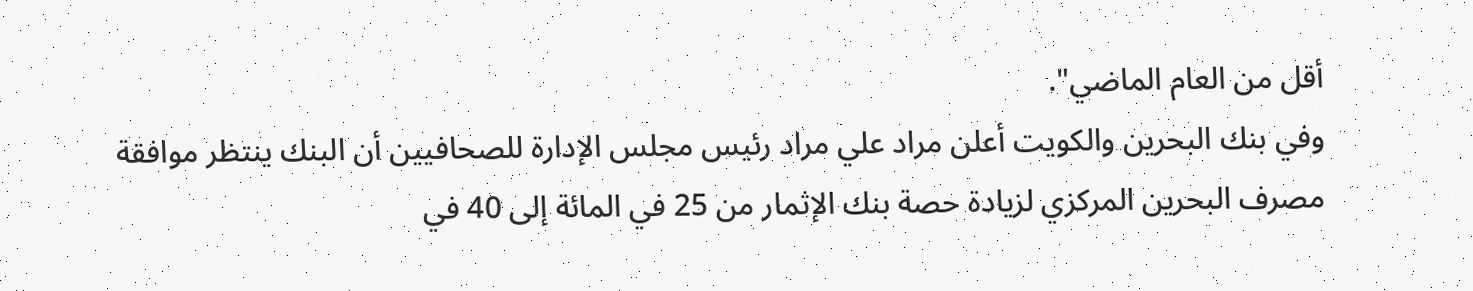أقل من العام الماضي".
وفي بنك البحرين والكويت أعلن مراد علي مراد رئيس مجلس الإدارة للصحافيين أن البنك ينتظر موافقة مصرف البحرين المركزي لزيادة حصة بنك الإثمار من 25 في المائة إلى 40 في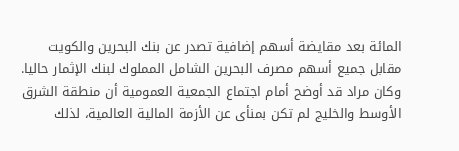المائة بعد مقايضة أسهم إضافية تصدر عن بنك البحرين والكويت مقابل جميع أسهم مصرف البحرين الشامل المملوك لبنك الإثمار حاليا.
وكان مراد قد أوضح أمام اجتماع الجمعية العمومية أن منطقة الشرق الأوسط والخليج لم تكن بمنأى عن الأزمة المالية العالمية، لذلك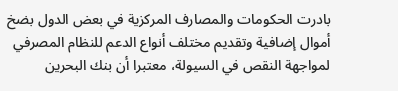بادرت الحكومات والمصارف المركزية في بعض الدول بضخ أموال إضافية وتقديم مختلف أنواع الدعم للنظام المصرفي لمواجهة النقص في السيولة، معتبرا أن بنك البحرين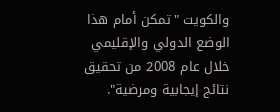والكويت "تمكن أمام هذا الوضع الدولي والإقليمي خلال عام 2008 من تحقيق نتائج إيجابية ومرضية".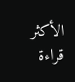الأكثر قراءة